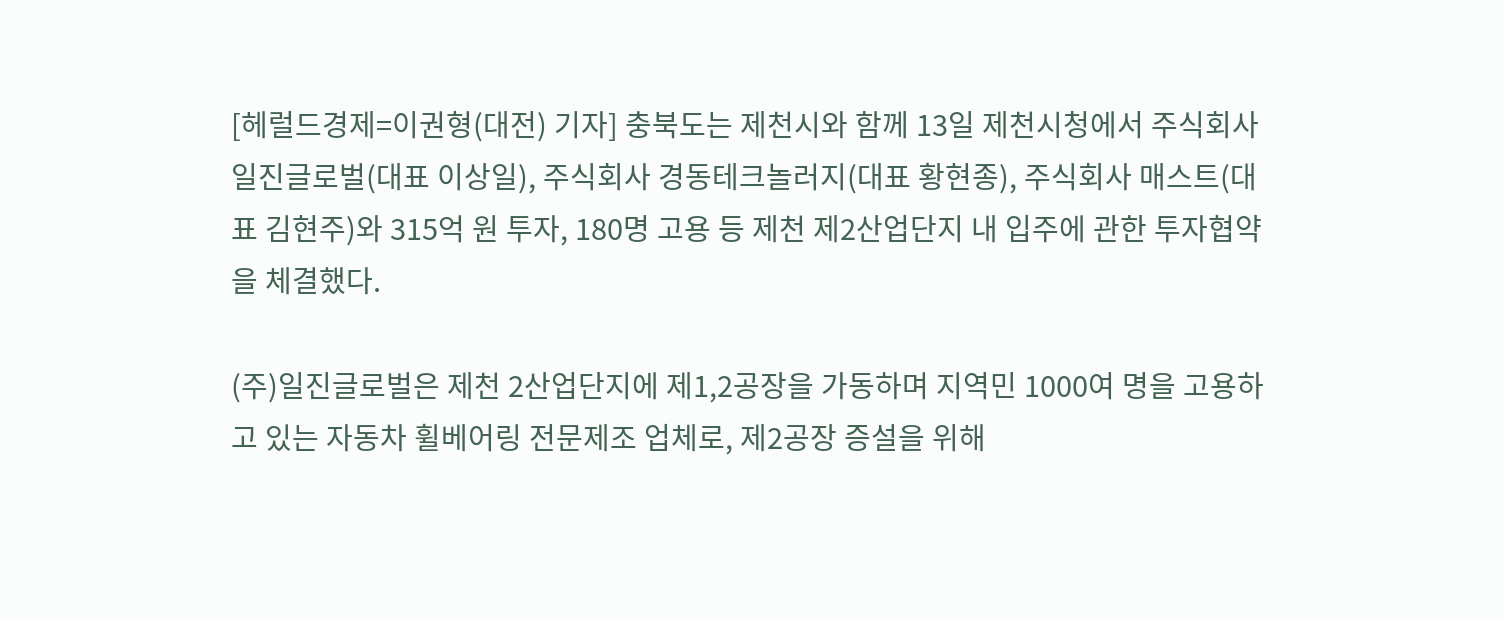[헤럴드경제=이권형(대전) 기자] 충북도는 제천시와 함께 13일 제천시청에서 주식회사 일진글로벌(대표 이상일), 주식회사 경동테크놀러지(대표 황현종), 주식회사 매스트(대표 김현주)와 315억 원 투자, 180명 고용 등 제천 제2산업단지 내 입주에 관한 투자협약을 체결했다.

(주)일진글로벌은 제천 2산업단지에 제1,2공장을 가동하며 지역민 1000여 명을 고용하고 있는 자동차 휠베어링 전문제조 업체로, 제2공장 증설을 위해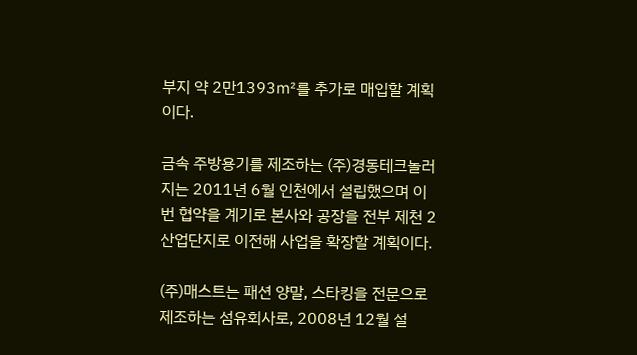부지 약 2만1393㎡를 추가로 매입할 계획이다.

금속 주방용기를 제조하는 (주)경동테크놀러지는 2011년 6월 인천에서 설립했으며 이번 협약을 계기로 본사와 공장을 전부 제천 2산업단지로 이전해 사업을 확장할 계획이다.

(주)매스트는 패션 양말, 스타킹을 전문으로 제조하는 섬유회사로, 2008년 12월 설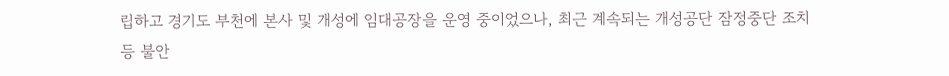립하고 경기도 부천에 본사 및 개성에 임대공장을 운영 중이었으나, 최근 계속되는 개성공단 잠정중단 조치 등 불안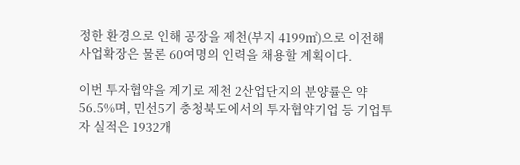정한 환경으로 인해 공장을 제천(부지 4199㎡)으로 이전해 사업확장은 물론 60여명의 인력을 채용할 계획이다.

이번 투자협약을 계기로 제천 2산업단지의 분양률은 약 56.5%며, 민선5기 충청북도에서의 투자협약기업 등 기업투자 실적은 1932개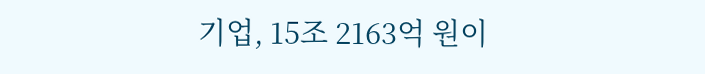기업, 15조 2163억 원이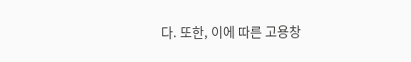다. 또한, 이에 따른 고용창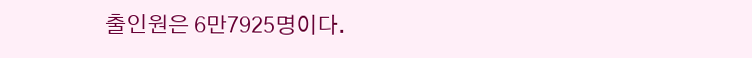출인원은 6만7925명이다.